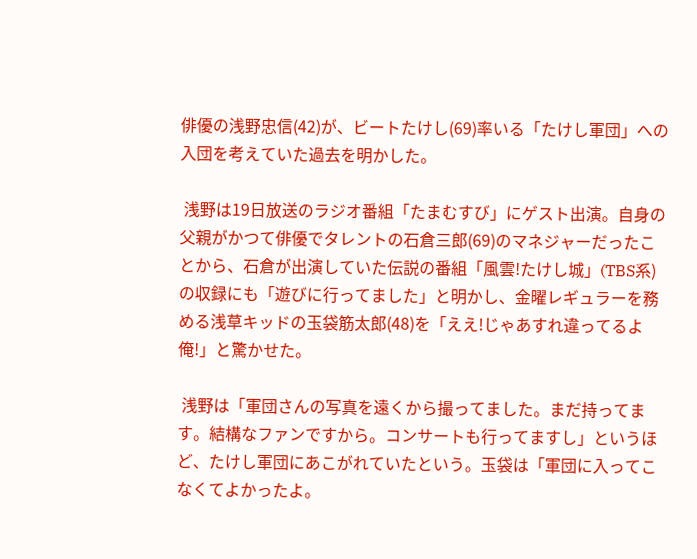俳優の浅野忠信(42)が、ビートたけし(69)率いる「たけし軍団」への入団を考えていた過去を明かした。

 浅野は19日放送のラジオ番組「たまむすび」にゲスト出演。自身の父親がかつて俳優でタレントの石倉三郎(69)のマネジャーだったことから、石倉が出演していた伝説の番組「風雲!たけし城」(TBS系)の収録にも「遊びに行ってました」と明かし、金曜レギュラーを務める浅草キッドの玉袋筋太郎(48)を「ええ!じゃあすれ違ってるよ俺!」と驚かせた。

 浅野は「軍団さんの写真を遠くから撮ってました。まだ持ってます。結構なファンですから。コンサートも行ってますし」というほど、たけし軍団にあこがれていたという。玉袋は「軍団に入ってこなくてよかったよ。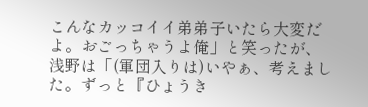こんなカッコイイ弟弟子いたら大変だよ。おごっちゃうよ俺」と笑ったが、浅野は「(軍団入りは)いやぁ、考えました。ずっと『ひょうき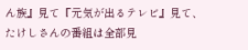ん族』見て『元気が出るテレビ』見て、たけしさんの番組は全部見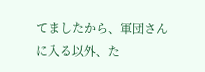てましたから、軍団さんに入る以外、た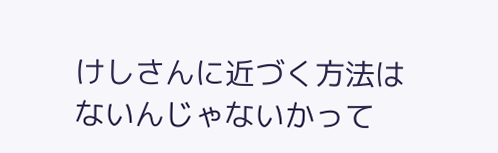けしさんに近づく方法はないんじゃないかって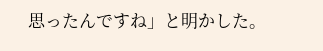思ったんですね」と明かした。